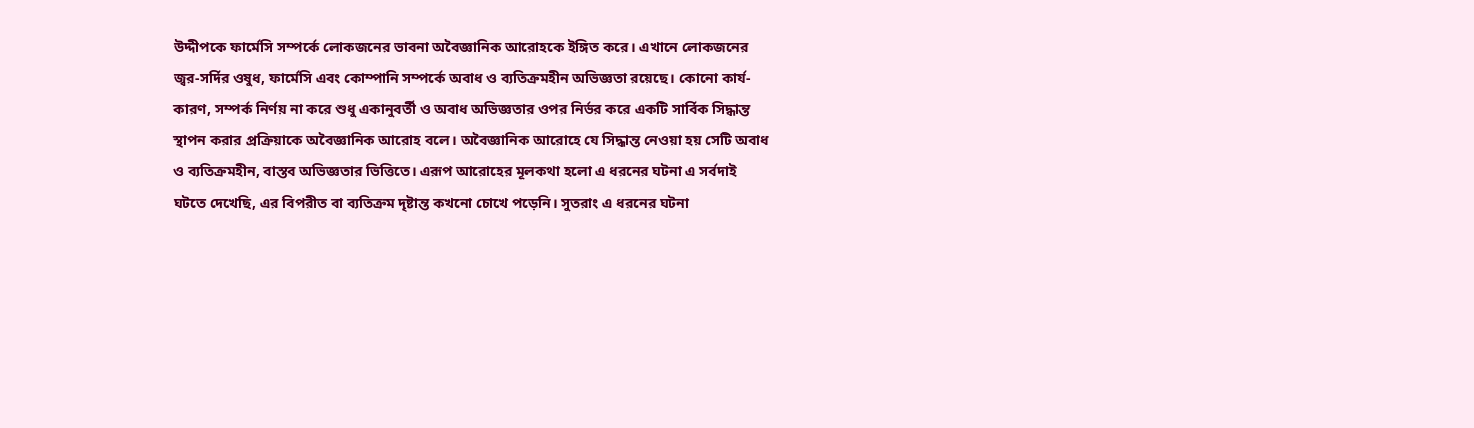উদ্দীপকে ফার্মেসি সম্পর্কে লোকজনের ভাবনা অবৈজ্ঞানিক আরোহকে ইঙ্গিত করে। এখানে লোকজনের জ্বর-সর্দির ওষুধ, ফার্মেসি এবং কোম্পানি সম্পর্কে অবাধ ও ব্যতিক্রমহীন অভিজ্ঞতা রয়েছে। কোনো কার্য-কারণ, সম্পর্ক নির্ণয় না করে শুধু একানুবর্তী ও অবাধ অভিজ্ঞতার ওপর নির্ভর করে একটি সার্বিক সিদ্ধান্ত স্থাপন করার প্রক্রিয়াকে অবৈজ্ঞানিক আরোহ বলে। অবৈজ্ঞানিক আরোহে যে সিদ্ধান্ত নেওয়া হয় সেটি অবাধ ও ব্যতিক্রমহীন, বাস্তব অভিজ্ঞতার ভিত্তিতে। এরূপ আরোহের মূলকথা হলো এ ধরনের ঘটনা এ সর্বদাই ঘটতে দেখেছি, এর বিপরীত বা ব্যতিক্রম দৃষ্টান্ত কখনো চোখে পড়েনি। সুতরাং এ ধরনের ঘটনা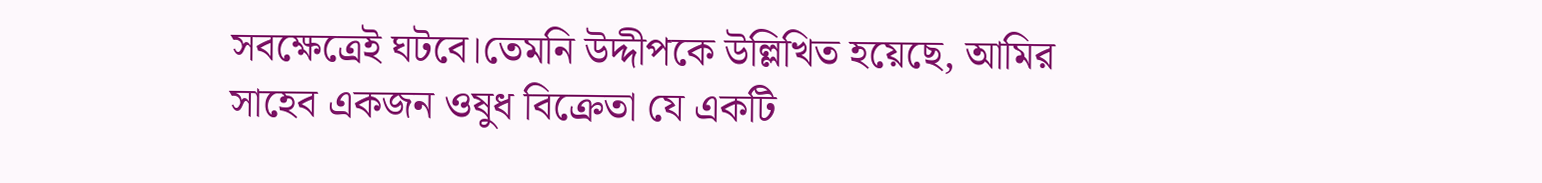সবক্ষেত্রেই ঘটবে।তেমনি উদ্দীপকে উল্লিখিত হয়েছে, আমির সাহেব একজন ওষুধ বিক্রেতা যে একটি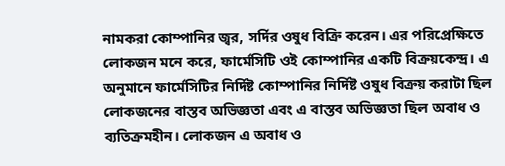নামকরা কোম্পানির জ্বর, সর্দির ওষুধ বিক্রি করেন। এর পরিপ্রেক্ষিতে লোকজন মনে করে, ফার্মেসিটি ওই কোম্পানির একটি বিক্রয়কেন্দ্র। এ অনুমানে ফার্মেসিটির নির্দিষ্ট কোম্পানির নির্দিষ্ট ওষুধ বিক্রয় করাটা ছিল লোকজনের বাস্তব অভিজ্ঞতা এবং এ বাস্তব অভিজ্ঞতা ছিল অবাধ ও ব্যতিক্রমহীন। লোকজন এ অবাধ ও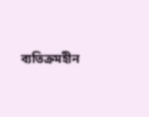ব্যতিক্রমহীন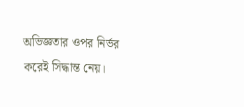অভিজ্ঞতার ওপর নির্ভর করেই সিদ্ধান্ত নেয়।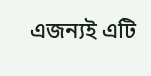এজন্যই এটি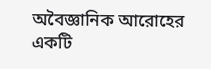অবৈজ্ঞানিক আরোহের একটি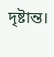দৃষ্টান্ত।